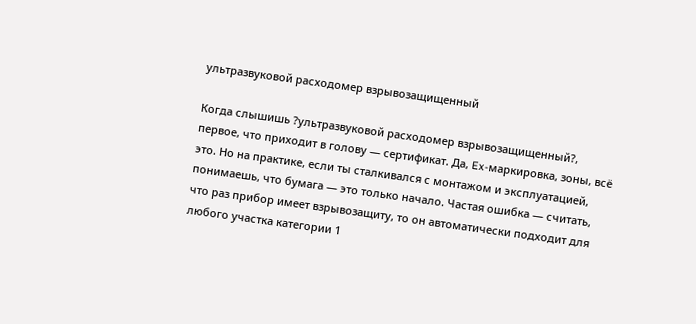ультразвуковой расходомер взрывозащищенный

Когда слышишь ?ультразвуковой расходомер взрывозащищенный?, первое, что приходит в голову — сертификат. Да, Ex-маркировка, зоны, всё это. Но на практике, если ты сталкивался с монтажом и эксплуатацией, понимаешь, что бумага — это только начало. Частая ошибка — считать, что раз прибор имеет взрывозащиту, то он автоматически подходит для любого участка категории 1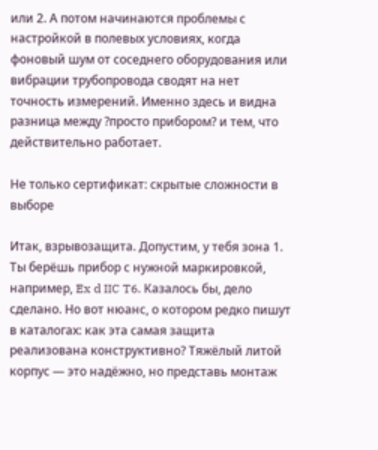или 2. А потом начинаются проблемы с настройкой в полевых условиях, когда фоновый шум от соседнего оборудования или вибрации трубопровода сводят на нет точность измерений. Именно здесь и видна разница между ?просто прибором? и тем, что действительно работает.

Не только сертификат: скрытые сложности в выборе

Итак, взрывозащита. Допустим, у тебя зона 1. Ты берёшь прибор с нужной маркировкой, например, Ex d IIC T6. Казалось бы, дело сделано. Но вот нюанс, о котором редко пишут в каталогах: как эта самая защита реализована конструктивно? Тяжёлый литой корпус — это надёжно, но представь монтаж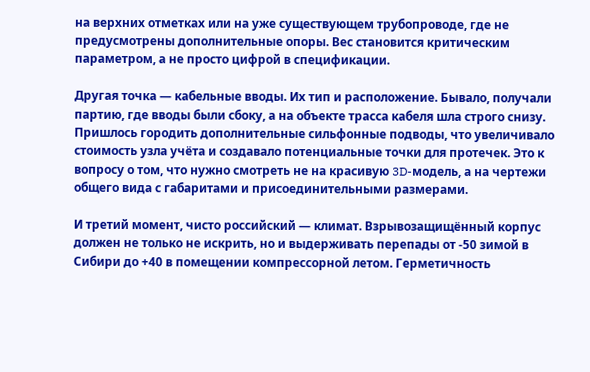на верхних отметках или на уже существующем трубопроводе, где не предусмотрены дополнительные опоры. Вес становится критическим параметром, а не просто цифрой в спецификации.

Другая точка — кабельные вводы. Их тип и расположение. Бывало, получали партию, где вводы были сбоку, а на объекте трасса кабеля шла строго снизу. Пришлось городить дополнительные сильфонные подводы, что увеличивало стоимость узла учёта и создавало потенциальные точки для протечек. Это к вопросу о том, что нужно смотреть не на красивую 3D-модель, а на чертежи общего вида с габаритами и присоединительными размерами.

И третий момент, чисто российский — климат. Взрывозащищённый корпус должен не только не искрить, но и выдерживать перепады от -50 зимой в Сибири до +40 в помещении компрессорной летом. Герметичность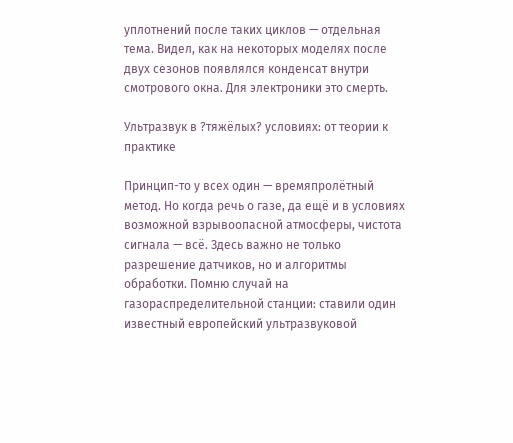уплотнений после таких циклов — отдельная тема. Видел, как на некоторых моделях после двух сезонов появлялся конденсат внутри смотрового окна. Для электроники это смерть.

Ультразвук в ?тяжёлых? условиях: от теории к практике

Принцип-то у всех один — времяпролётный метод. Но когда речь о газе, да ещё и в условиях возможной взрывоопасной атмосферы, чистота сигнала — всё. Здесь важно не только разрешение датчиков, но и алгоритмы обработки. Помню случай на газораспределительной станции: ставили один известный европейский ультразвуковой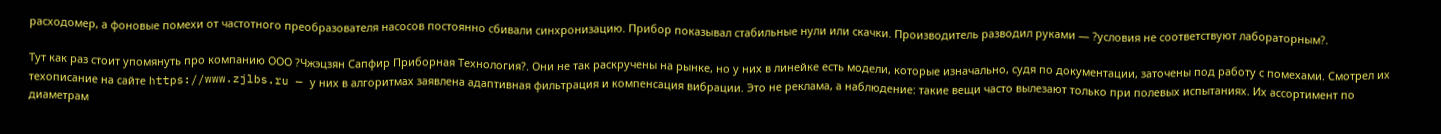расходомер, а фоновые помехи от частотного преобразователя насосов постоянно сбивали синхронизацию. Прибор показывал стабильные нули или скачки. Производитель разводил руками — ?условия не соответствуют лабораторным?.

Тут как раз стоит упомянуть про компанию ООО ?Чжэцзян Сапфир Приборная Технология?. Они не так раскручены на рынке, но у них в линейке есть модели, которые изначально, судя по документации, заточены под работу с помехами. Смотрел их техописание на сайте https://www.zjlbs.ru — у них в алгоритмах заявлена адаптивная фильтрация и компенсация вибрации. Это не реклама, а наблюдение: такие вещи часто вылезают только при полевых испытаниях. Их ассортимент по диаметрам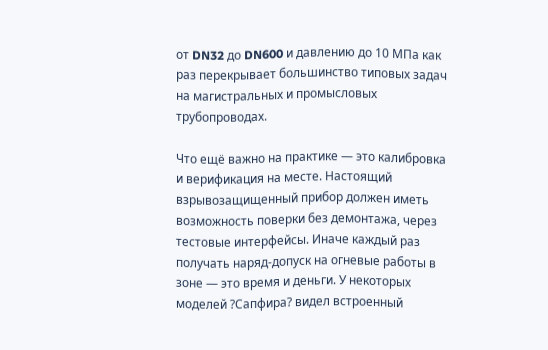от DN32 до DN600 и давлению до 10 МПа как раз перекрывает большинство типовых задач на магистральных и промысловых трубопроводах.

Что ещё важно на практике — это калибровка и верификация на месте. Настоящий взрывозащищенный прибор должен иметь возможность поверки без демонтажа, через тестовые интерфейсы. Иначе каждый раз получать наряд-допуск на огневые работы в зоне — это время и деньги. У некоторых моделей ?Сапфира? видел встроенный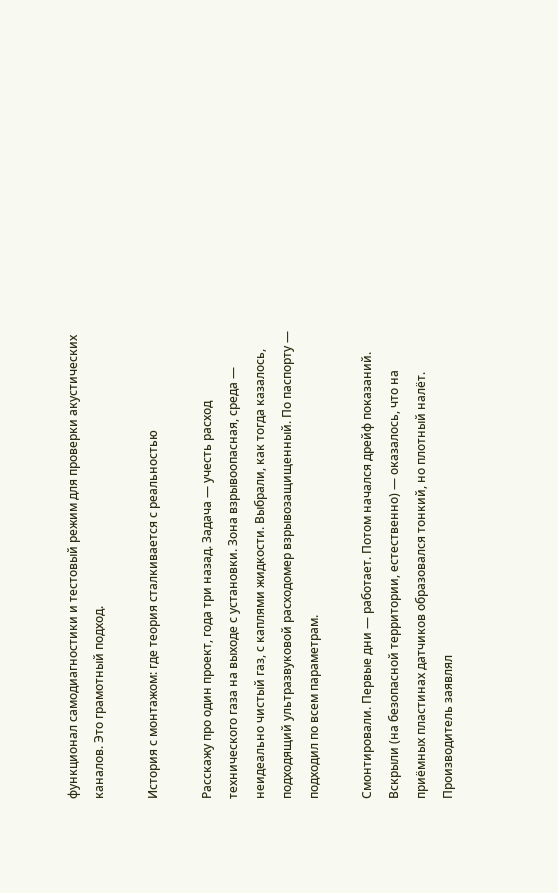функционал самодиагностики и тестовый режим для проверки акустических каналов. Это грамотный подход.

История с монтажом: где теория сталкивается с реальностью

Расскажу про один проект, года три назад. Задача — учесть расход технического газа на выходе с установки. Зона взрывоопасная, среда — неидеально чистый газ, с каплями жидкости. Выбрали, как тогда казалось, подходящий ультразвуковой расходомер взрывозащищенный. По паспорту — подходил по всем параметрам.

Смонтировали. Первые дни — работает. Потом начался дрейф показаний. Вскрыли (на безопасной территории, естественно) — оказалось, что на приёмных пластинах датчиков образовался тонкий, но плотный налёт. Производитель заявлял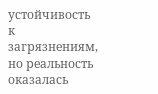устойчивость к загрязнениям, но реальность оказалась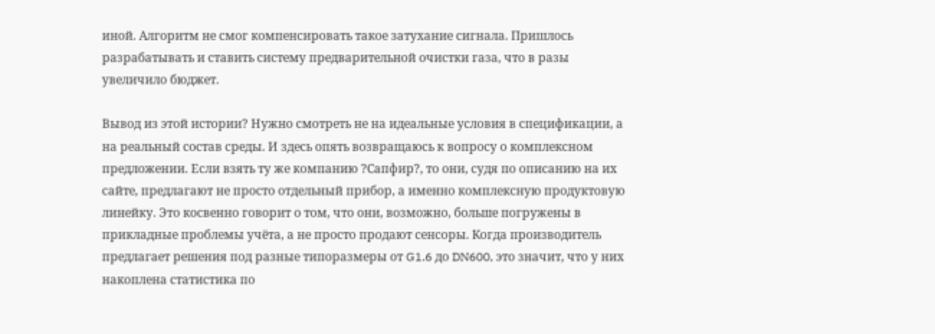иной. Алгоритм не смог компенсировать такое затухание сигнала. Пришлось разрабатывать и ставить систему предварительной очистки газа, что в разы увеличило бюджет.

Вывод из этой истории? Нужно смотреть не на идеальные условия в спецификации, а на реальный состав среды. И здесь опять возвращаюсь к вопросу о комплексном предложении. Если взять ту же компанию ?Сапфир?, то они, судя по описанию на их сайте, предлагают не просто отдельный прибор, а именно комплексную продуктовую линейку. Это косвенно говорит о том, что они, возможно, больше погружены в прикладные проблемы учёта, а не просто продают сенсоры. Когда производитель предлагает решения под разные типоразмеры от G1.6 до DN600, это значит, что у них накоплена статистика по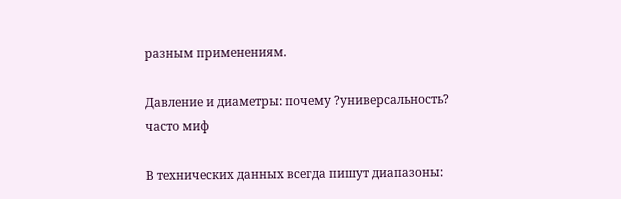разным применениям.

Давление и диаметры: почему ?универсальность? часто миф

В технических данных всегда пишут диапазоны: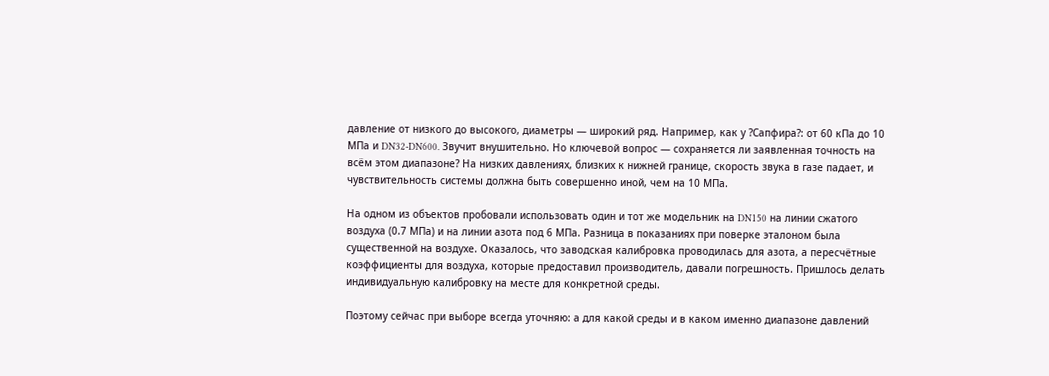давление от низкого до высокого, диаметры — широкий ряд. Например, как у ?Сапфира?: от 60 кПа до 10 МПа и DN32-DN600. Звучит внушительно. Но ключевой вопрос — сохраняется ли заявленная точность на всём этом диапазоне? На низких давлениях, близких к нижней границе, скорость звука в газе падает, и чувствительность системы должна быть совершенно иной, чем на 10 МПа.

На одном из объектов пробовали использовать один и тот же модельник на DN150 на линии сжатого воздуха (0.7 МПа) и на линии азота под 6 МПа. Разница в показаниях при поверке эталоном была существенной на воздухе. Оказалось, что заводская калибровка проводилась для азота, а пересчётные коэффициенты для воздуха, которые предоставил производитель, давали погрешность. Пришлось делать индивидуальную калибровку на месте для конкретной среды.

Поэтому сейчас при выборе всегда уточняю: а для какой среды и в каком именно диапазоне давлений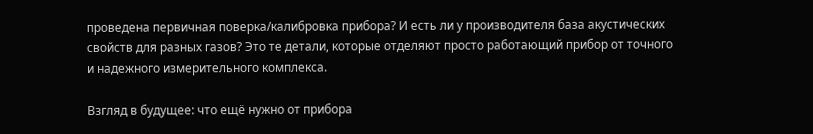проведена первичная поверка/калибровка прибора? И есть ли у производителя база акустических свойств для разных газов? Это те детали, которые отделяют просто работающий прибор от точного и надежного измерительного комплекса.

Взгляд в будущее: что ещё нужно от прибора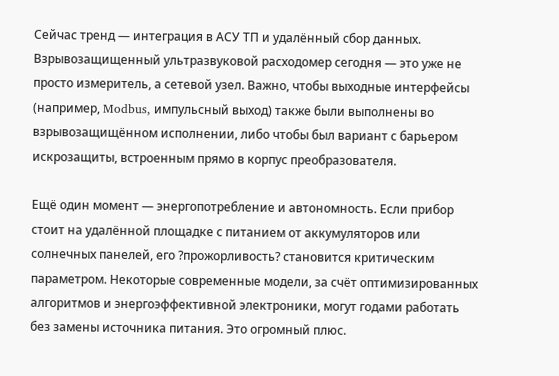Сейчас тренд — интеграция в АСУ ТП и удалённый сбор данных. Взрывозащищенный ультразвуковой расходомер сегодня — это уже не просто измеритель, а сетевой узел. Важно, чтобы выходные интерфейсы (например, Modbus, импульсный выход) также были выполнены во взрывозащищённом исполнении, либо чтобы был вариант с барьером искрозащиты, встроенным прямо в корпус преобразователя.

Ещё один момент — энергопотребление и автономность. Если прибор стоит на удалённой площадке с питанием от аккумуляторов или солнечных панелей, его ?прожорливость? становится критическим параметром. Некоторые современные модели, за счёт оптимизированных алгоритмов и энергоэффективной электроники, могут годами работать без замены источника питания. Это огромный плюс.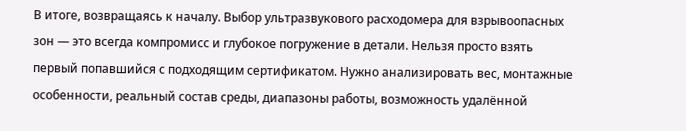В итоге, возвращаясь к началу. Выбор ультразвукового расходомера для взрывоопасных зон — это всегда компромисс и глубокое погружение в детали. Нельзя просто взять первый попавшийся с подходящим сертификатом. Нужно анализировать вес, монтажные особенности, реальный состав среды, диапазоны работы, возможность удалённой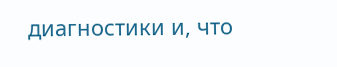диагностики и, что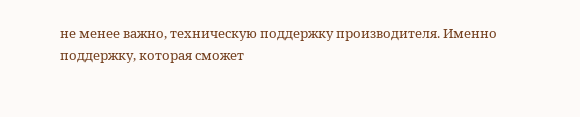не менее важно, техническую поддержку производителя. Именно поддержку, которая сможет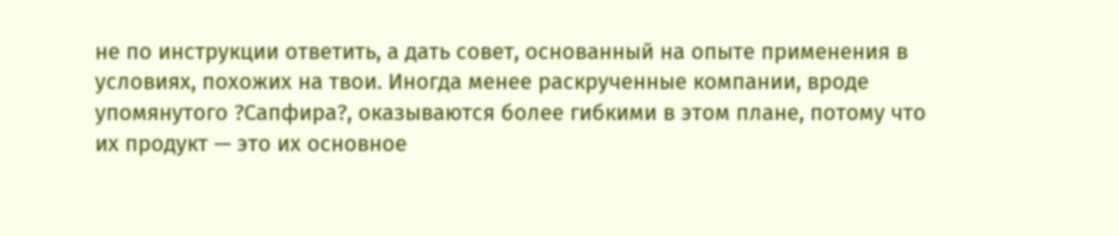не по инструкции ответить, а дать совет, основанный на опыте применения в условиях, похожих на твои. Иногда менее раскрученные компании, вроде упомянутого ?Сапфира?, оказываются более гибкими в этом плане, потому что их продукт — это их основное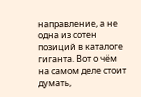направление, а не одна из сотен позиций в каталоге гиганта. Вот о чём на самом деле стоит думать,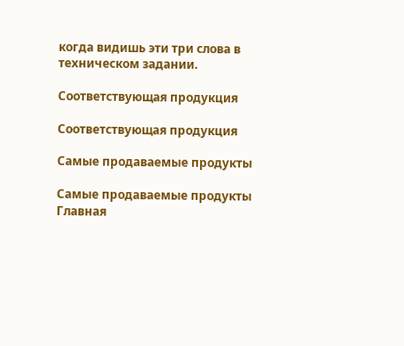когда видишь эти три слова в техническом задании.

Соответствующая продукция

Соответствующая продукция

Самые продаваемые продукты

Самые продаваемые продукты
Главная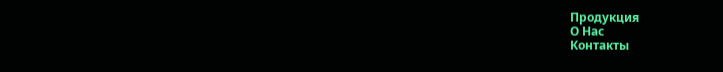Продукция
О Нас
Контакты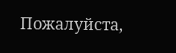Пожалуйста,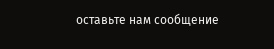оставьте нам сообщение